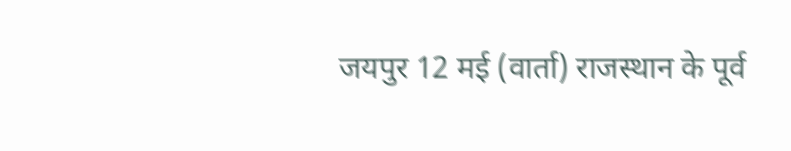जयपुर 12 मई (वार्ता) राजस्थान के पूर्व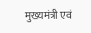मुख्यमंत्री एवं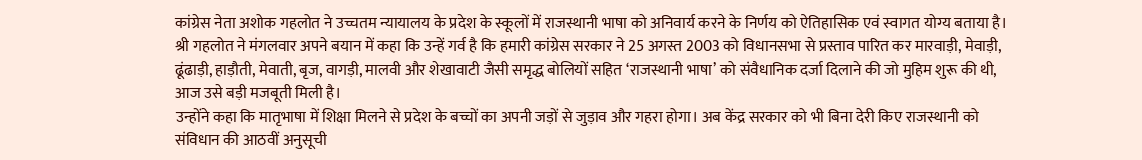कांग्रेस नेता अशोक गहलोत ने उच्चतम न्यायालय के प्रदेश के स्कूलों में राजस्थानी भाषा को अनिवार्य करने के निर्णय को ऐतिहासिक एवं स्वागत योग्य बताया है।
श्री गहलोत ने मंगलवार अपने बयान में कहा कि उन्हें गर्व है कि हमारी कांग्रेस सरकार ने 25 अगस्त 2003 को विधानसभा से प्रस्ताव पारित कर मारवाड़ी, मेवाड़ी, ढूंढाड़ी, हाड़ौती, मेवाती, बृज, वागड़ी, मालवी और शेखावाटी जैसी समृद्ध बोलियों सहित ‘राजस्थानी भाषा’ को संवैधानिक दर्जा दिलाने की जो मुहिम शुरू की थी, आज उसे बड़ी मजबूती मिली है।
उन्होंने कहा कि मातृभाषा में शिक्षा मिलने से प्रदेश के बच्चों का अपनी जड़ों से जुड़ाव और गहरा होगा। अब केंद्र सरकार को भी बिना देरी किए राजस्थानी को संविधान की आठवीं अनुसूची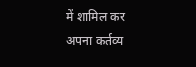में शामिल कर अपना कर्तव्य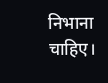निभाना चाहिए।